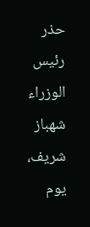حذر رئيس الوزراء شهباز شريف، يوم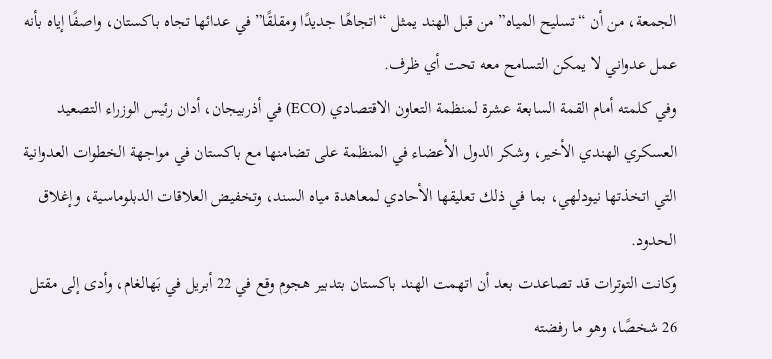الجمعة، من أن “تسليح المياه” من قبل الهند يمثل “اتجاهًا جديدًا ومقلقًا” في عدائها تجاه باكستان، واصفًا إياه بأنه عمل عدواني لا يمكن التسامح معه تحت أي ظرف.
وفي كلمته أمام القمة السابعة عشرة لمنظمة التعاون الاقتصادي (ECO) في أذربيجان، أدان رئيس الوزراء التصعيد العسكري الهندي الأخير، وشكر الدول الأعضاء في المنظمة على تضامنها مع باكستان في مواجهة الخطوات العدوانية التي اتخذتها نيودلهي، بما في ذلك تعليقها الأحادي لمعاهدة مياه السند، وتخفيض العلاقات الدبلوماسية، وإغلاق الحدود.
وكانت التوترات قد تصاعدت بعد أن اتهمت الهند باكستان بتدبير هجوم وقع في 22 أبريل في بَهالغام، وأدى إلى مقتل 26 شخصًا، وهو ما رفضته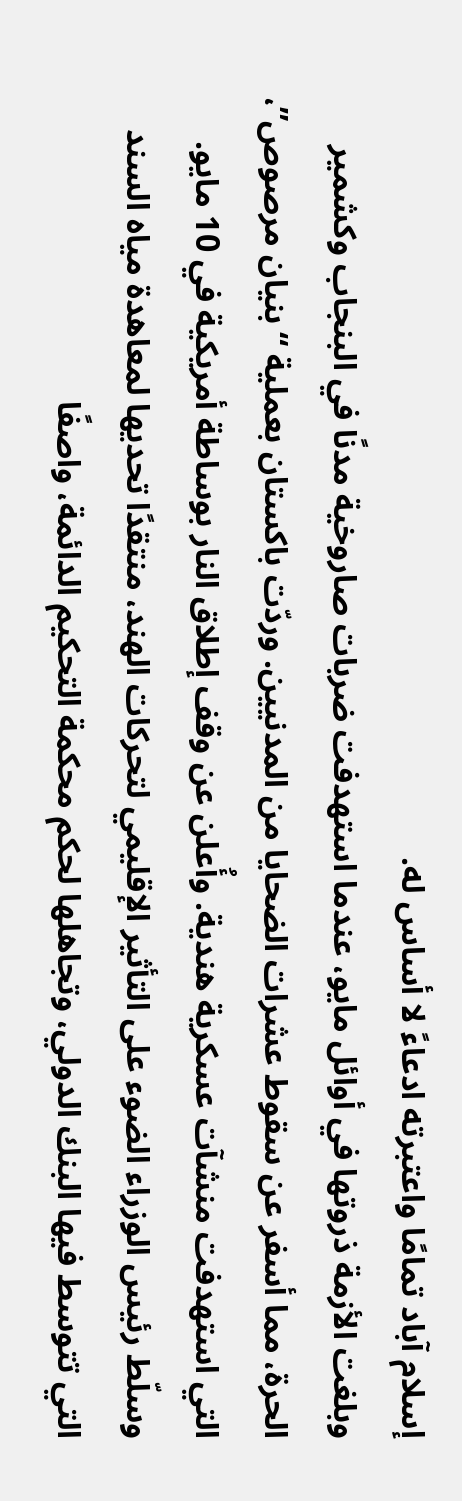إسلام آباد تمامًا واعتبرته ادعاءً لا أساس له.
وبلغت الأزمة ذروتها في أوائل مايو، عندما استهدفت ضربات صاروخية مدنًا في البنجاب وكشمير الحرة، مما أسفر عن سقوط عشرات الضحايا من المدنيين. وردّت باكستان بعملية “بنيان مرصوص”، التي استهدفت منشآت عسكرية هندية. وأُعلن عن وقف إطلاق النار بوساطة أمريكية في 10 مايو.
وسلّط رئيس الوزراء الضوء على التأثير الإقليمي لتحركات الهند، منتقدًا تحديها لمعاهدة مياه السند التي تتوسط فيها البنك الدولي، وتجاهلها لحكم محكمة التحكيم الدائمة، واصفًا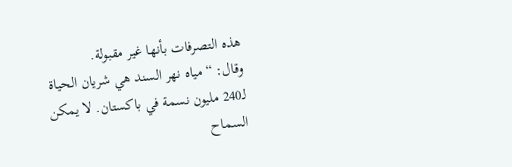هذه التصرفات بأنها غير مقبولة.
وقال: “مياه نهر السند هي شريان الحياة لـ240 مليون نسمة في باكستان. لا يمكن السماح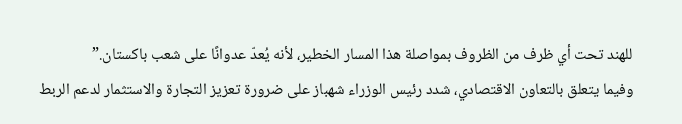للهند تحت أي ظرف من الظروف بمواصلة هذا المسار الخطير، لأنه يُعدّ عدوانًا على شعب باكستان.”
وفيما يتعلق بالتعاون الاقتصادي، شدد رئيس الوزراء شهباز على ضرورة تعزيز التجارة والاستثمار لدعم الربط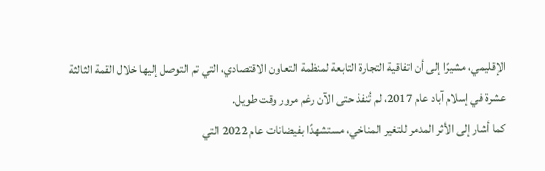الإقليمي، مشيرًا إلى أن اتفاقية التجارة التابعة لمنظمة التعاون الاقتصادي، التي تم التوصل إليها خلال القمة الثالثة عشرة في إسلام آباد عام 2017، لم تُنفذ حتى الآن رغم مرور وقت طويل.
كما أشار إلى الأثر المدمر للتغير المناخي، مستشهدًا بفيضانات عام 2022 التي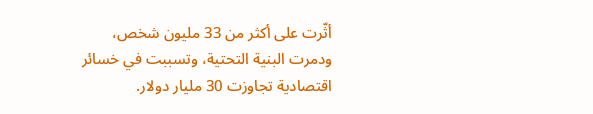أثّرت على أكثر من 33 مليون شخص، ودمرت البنية التحتية، وتسببت في خسائر اقتصادية تجاوزت 30 مليار دولار.